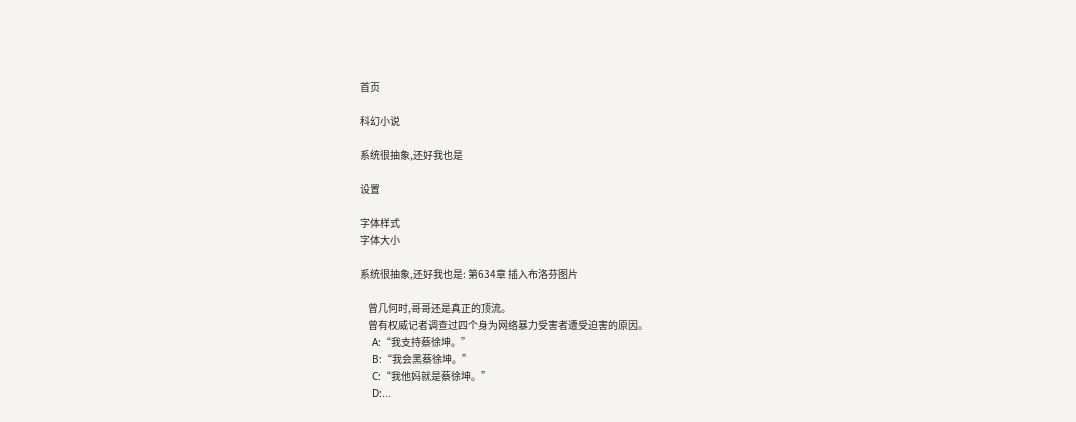首页

科幻小说

系统很抽象,还好我也是

设置

字体样式
字体大小

系统很抽象,还好我也是: 第634章 插入布洛芬图片

    曾几何时,哥哥还是真正的顶流。
    曾有权威记者调查过四个身为网络暴力受害者遭受迫害的原因。
    A:“我支持蔡徐坤。”
    B:“我会黑蔡徐坤。”
    C:“我他妈就是蔡徐坤。”
    D:...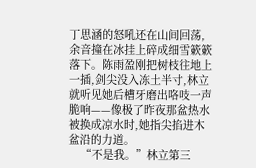丁思涵的怒吼还在山间回荡,余音撞在冰挂上碎成细雪簌簌落下。陈雨盈刚把树枝往地上一插,剑尖没入冻土半寸,林立就听见她后槽牙磨出咯吱一声脆响——像极了昨夜那盆热水被换成凉水时,她指尖掐进木盆沿的力道。
    “不是我。”林立第三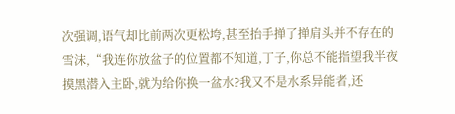次强调,语气却比前两次更松垮,甚至抬手掸了掸肩头并不存在的雪沫,“我连你放盆子的位置都不知道,丁子,你总不能指望我半夜摸黑潜入主卧,就为给你换一盆水?我又不是水系异能者,还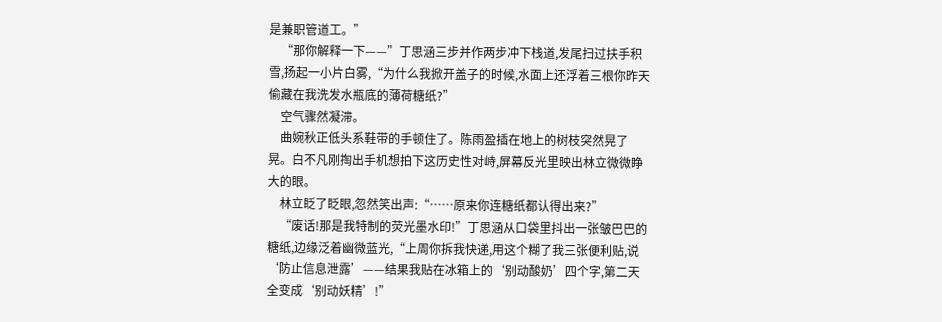是兼职管道工。”
    “那你解释一下——”丁思涵三步并作两步冲下栈道,发尾扫过扶手积雪,扬起一小片白雾,“为什么我掀开盖子的时候,水面上还浮着三根你昨天偷藏在我洗发水瓶底的薄荷糖纸?”
    空气骤然凝滞。
    曲婉秋正低头系鞋带的手顿住了。陈雨盈插在地上的树枝突然晃了晃。白不凡刚掏出手机想拍下这历史性对峙,屏幕反光里映出林立微微睁大的眼。
    林立眨了眨眼,忽然笑出声:“……原来你连糖纸都认得出来?”
    “废话!那是我特制的荧光墨水印!”丁思涵从口袋里抖出一张皱巴巴的糖纸,边缘泛着幽微蓝光,“上周你拆我快递,用这个糊了我三张便利贴,说‘防止信息泄露’——结果我贴在冰箱上的‘别动酸奶’四个字,第二天全变成‘别动妖精’!”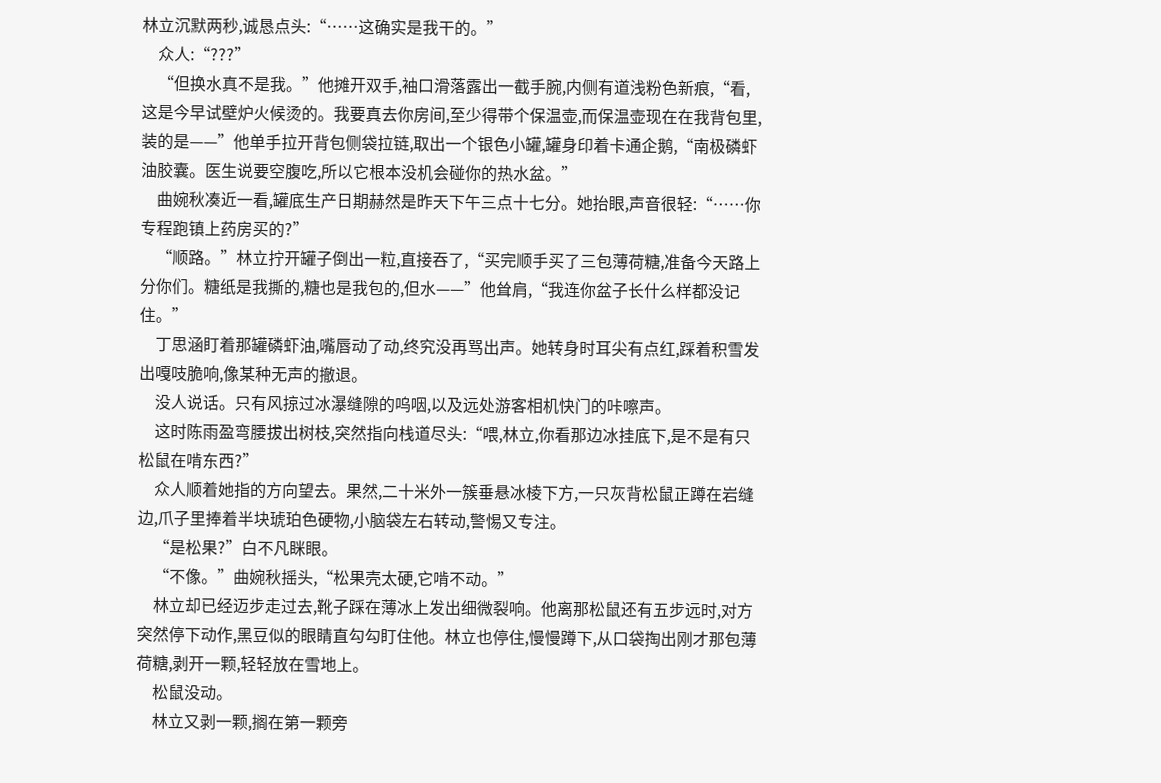林立沉默两秒,诚恳点头:“……这确实是我干的。”
    众人:“???”
    “但换水真不是我。”他摊开双手,袖口滑落露出一截手腕,内侧有道浅粉色新痕,“看,这是今早试壁炉火候烫的。我要真去你房间,至少得带个保温壶,而保温壶现在在我背包里,装的是——”他单手拉开背包侧袋拉链,取出一个银色小罐,罐身印着卡通企鹅,“南极磷虾油胶囊。医生说要空腹吃,所以它根本没机会碰你的热水盆。”
    曲婉秋凑近一看,罐底生产日期赫然是昨天下午三点十七分。她抬眼,声音很轻:“……你专程跑镇上药房买的?”
    “顺路。”林立拧开罐子倒出一粒,直接吞了,“买完顺手买了三包薄荷糖,准备今天路上分你们。糖纸是我撕的,糖也是我包的,但水——”他耸肩,“我连你盆子长什么样都没记住。”
    丁思涵盯着那罐磷虾油,嘴唇动了动,终究没再骂出声。她转身时耳尖有点红,踩着积雪发出嘎吱脆响,像某种无声的撤退。
    没人说话。只有风掠过冰瀑缝隙的呜咽,以及远处游客相机快门的咔嚓声。
    这时陈雨盈弯腰拔出树枝,突然指向栈道尽头:“喂,林立,你看那边冰挂底下,是不是有只松鼠在啃东西?”
    众人顺着她指的方向望去。果然,二十米外一簇垂悬冰棱下方,一只灰背松鼠正蹲在岩缝边,爪子里捧着半块琥珀色硬物,小脑袋左右转动,警惕又专注。
    “是松果?”白不凡眯眼。
    “不像。”曲婉秋摇头,“松果壳太硬,它啃不动。”
    林立却已经迈步走过去,靴子踩在薄冰上发出细微裂响。他离那松鼠还有五步远时,对方突然停下动作,黑豆似的眼睛直勾勾盯住他。林立也停住,慢慢蹲下,从口袋掏出刚才那包薄荷糖,剥开一颗,轻轻放在雪地上。
    松鼠没动。
    林立又剥一颗,搁在第一颗旁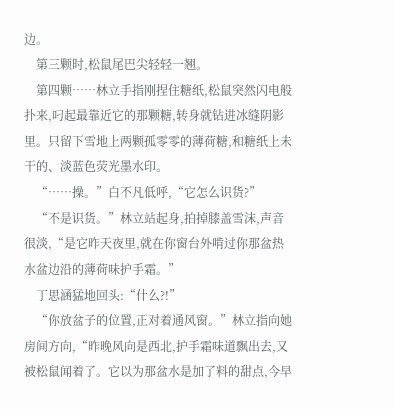边。
    第三颗时,松鼠尾巴尖轻轻一翘。
    第四颗……林立手指刚捏住糖纸,松鼠突然闪电般扑来,叼起最靠近它的那颗糖,转身就钻进冰缝阴影里。只留下雪地上两颗孤零零的薄荷糖,和糖纸上未干的、淡蓝色荧光墨水印。
    “……操。”白不凡低呼,“它怎么识货?”
    “不是识货。”林立站起身,拍掉膝盖雪沫,声音很淡,“是它昨天夜里,就在你窗台外啃过你那盆热水盆边沿的薄荷味护手霜。”
    丁思涵猛地回头:“什么?!”
    “你放盆子的位置,正对着通风窗。”林立指向她房间方向,“昨晚风向是西北,护手霜味道飘出去,又被松鼠闻着了。它以为那盆水是加了料的甜点,今早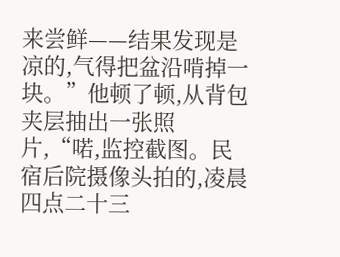来尝鲜——结果发现是凉的,气得把盆沿啃掉一块。”他顿了顿,从背包夹层抽出一张照片,“喏,监控截图。民宿后院摄像头拍的,凌晨四点二十三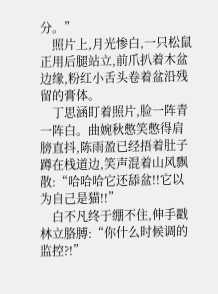分。”
    照片上,月光惨白,一只松鼠正用后腿站立,前爪扒着木盆边缘,粉红小舌头卷着盆沿残留的膏体。
    丁思涵盯着照片,脸一阵青一阵白。曲婉秋憋笑憋得肩膀直抖,陈雨盈已经捂着肚子蹲在栈道边,笑声混着山风飘散:“哈哈哈它还舔盆!!它以为自己是猫!!”
    白不凡终于绷不住,伸手戳林立胳膊:“你什么时候调的监控?!”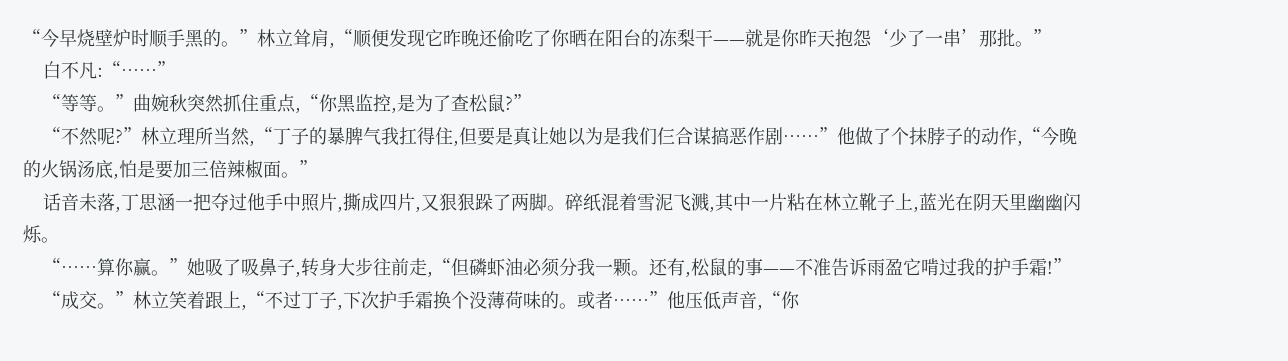“今早烧壁炉时顺手黑的。”林立耸肩,“顺便发现它昨晚还偷吃了你晒在阳台的冻梨干——就是你昨天抱怨‘少了一串’那批。”
    白不凡:“……”
    “等等。”曲婉秋突然抓住重点,“你黑监控,是为了查松鼠?”
    “不然呢?”林立理所当然,“丁子的暴脾气我扛得住,但要是真让她以为是我们仨合谋搞恶作剧……”他做了个抹脖子的动作,“今晚的火锅汤底,怕是要加三倍辣椒面。”
    话音未落,丁思涵一把夺过他手中照片,撕成四片,又狠狠跺了两脚。碎纸混着雪泥飞溅,其中一片粘在林立靴子上,蓝光在阴天里幽幽闪烁。
    “……算你赢。”她吸了吸鼻子,转身大步往前走,“但磷虾油必须分我一颗。还有,松鼠的事——不准告诉雨盈它啃过我的护手霜!”
    “成交。”林立笑着跟上,“不过丁子,下次护手霜换个没薄荷味的。或者……”他压低声音,“你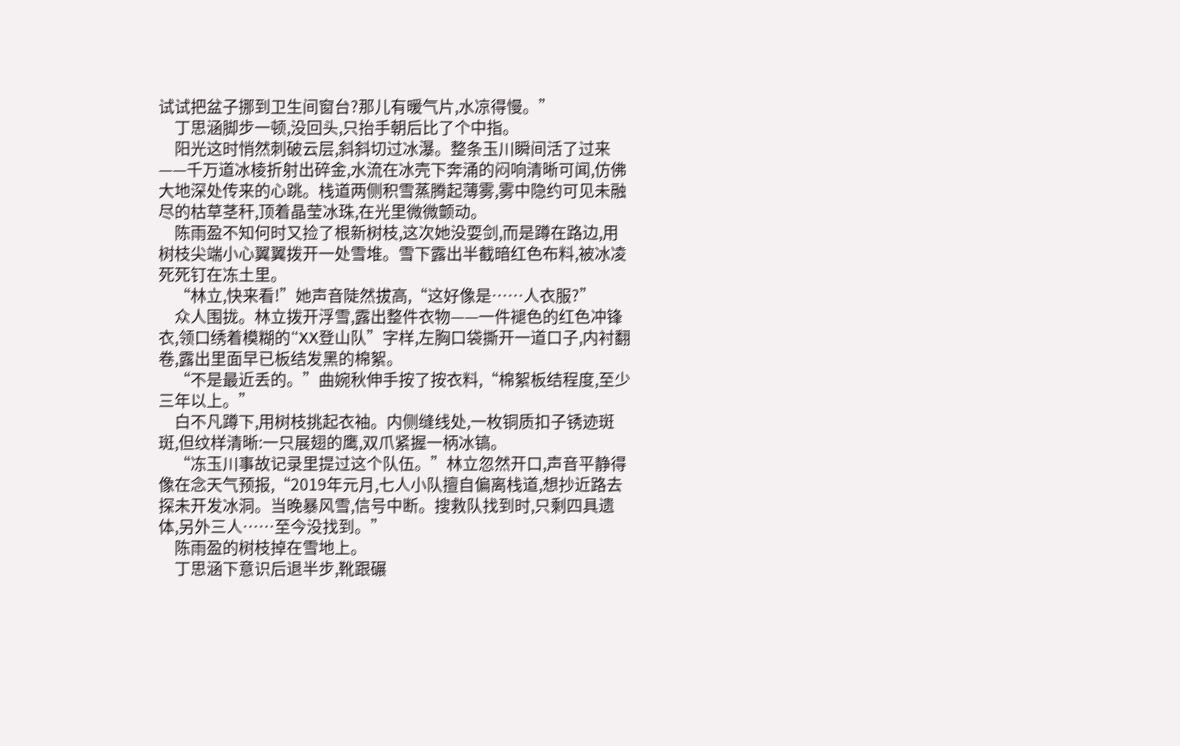试试把盆子挪到卫生间窗台?那儿有暖气片,水凉得慢。”
    丁思涵脚步一顿,没回头,只抬手朝后比了个中指。
    阳光这时悄然刺破云层,斜斜切过冰瀑。整条玉川瞬间活了过来——千万道冰棱折射出碎金,水流在冰壳下奔涌的闷响清晰可闻,仿佛大地深处传来的心跳。栈道两侧积雪蒸腾起薄雾,雾中隐约可见未融尽的枯草茎秆,顶着晶莹冰珠,在光里微微颤动。
    陈雨盈不知何时又捡了根新树枝,这次她没耍剑,而是蹲在路边,用树枝尖端小心翼翼拨开一处雪堆。雪下露出半截暗红色布料,被冰凌死死钉在冻土里。
    “林立,快来看!”她声音陡然拔高,“这好像是……人衣服?”
    众人围拢。林立拨开浮雪,露出整件衣物——一件褪色的红色冲锋衣,领口绣着模糊的“XX登山队”字样,左胸口袋撕开一道口子,内衬翻卷,露出里面早已板结发黑的棉絮。
    “不是最近丢的。”曲婉秋伸手按了按衣料,“棉絮板结程度,至少三年以上。”
    白不凡蹲下,用树枝挑起衣袖。内侧缝线处,一枚铜质扣子锈迹斑斑,但纹样清晰:一只展翅的鹰,双爪紧握一柄冰镐。
    “冻玉川事故记录里提过这个队伍。”林立忽然开口,声音平静得像在念天气预报,“2019年元月,七人小队擅自偏离栈道,想抄近路去探未开发冰洞。当晚暴风雪,信号中断。搜救队找到时,只剩四具遗体,另外三人……至今没找到。”
    陈雨盈的树枝掉在雪地上。
    丁思涵下意识后退半步,靴跟碾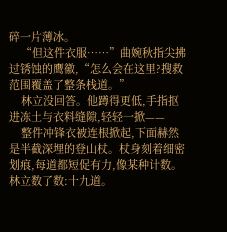碎一片薄冰。
    “但这件衣服……”曲婉秋指尖拂过锈蚀的鹰徽,“怎么会在这里?搜救范围覆盖了整条栈道。”
    林立没回答。他蹲得更低,手指抠进冻土与衣料缝隙,轻轻一掀——
    整件冲锋衣被连根掀起,下面赫然是半截深埋的登山杖。杖身刻着细密划痕,每道都短促有力,像某种计数。林立数了数:十九道。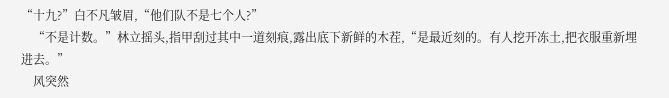“十九?”白不凡皱眉,“他们队不是七个人?”
    “不是计数。”林立摇头,指甲刮过其中一道刻痕,露出底下新鲜的木茬,“是最近刻的。有人挖开冻土,把衣服重新埋进去。”
    风突然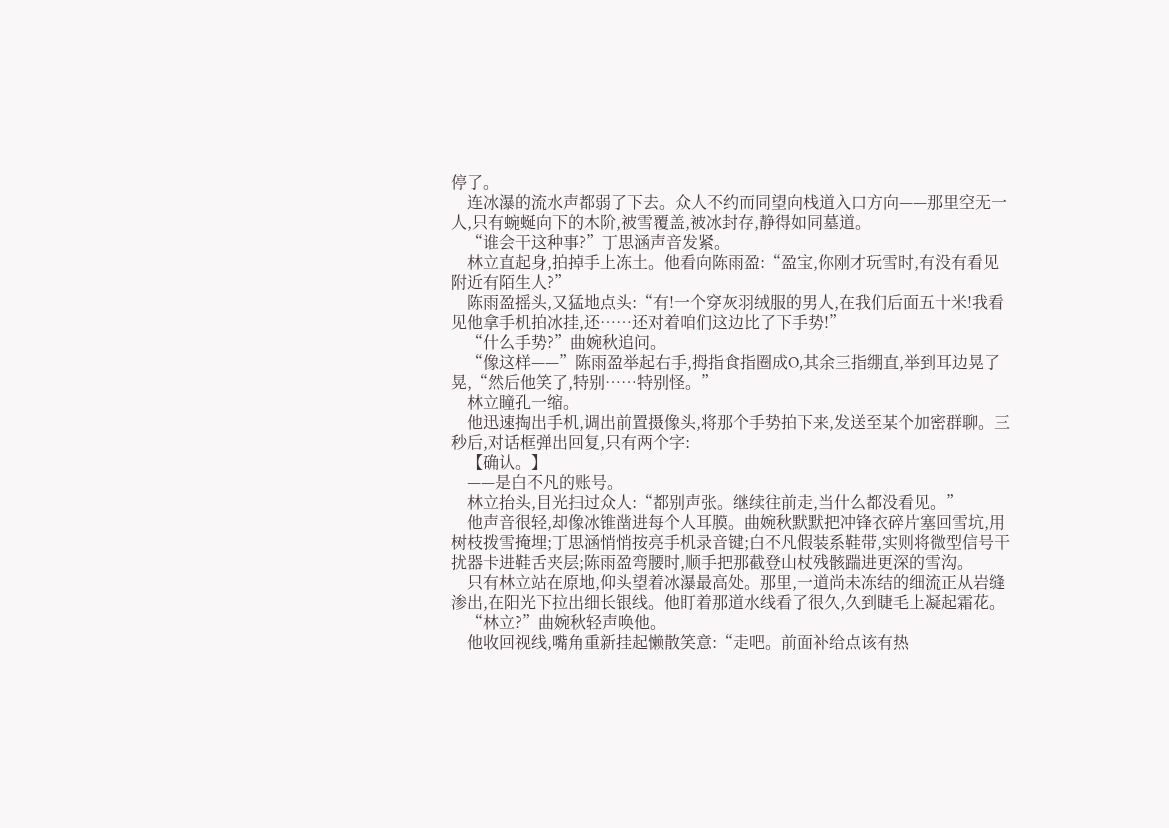停了。
    连冰瀑的流水声都弱了下去。众人不约而同望向栈道入口方向——那里空无一人,只有蜿蜒向下的木阶,被雪覆盖,被冰封存,静得如同墓道。
    “谁会干这种事?”丁思涵声音发紧。
    林立直起身,拍掉手上冻土。他看向陈雨盈:“盈宝,你刚才玩雪时,有没有看见附近有陌生人?”
    陈雨盈摇头,又猛地点头:“有!一个穿灰羽绒服的男人,在我们后面五十米!我看见他拿手机拍冰挂,还……还对着咱们这边比了下手势!”
    “什么手势?”曲婉秋追问。
    “像这样——”陈雨盈举起右手,拇指食指圈成O,其余三指绷直,举到耳边晃了晃,“然后他笑了,特别……特别怪。”
    林立瞳孔一缩。
    他迅速掏出手机,调出前置摄像头,将那个手势拍下来,发送至某个加密群聊。三秒后,对话框弹出回复,只有两个字:
    【确认。】
    ——是白不凡的账号。
    林立抬头,目光扫过众人:“都别声张。继续往前走,当什么都没看见。”
    他声音很轻,却像冰锥凿进每个人耳膜。曲婉秋默默把冲锋衣碎片塞回雪坑,用树枝拨雪掩埋;丁思涵悄悄按亮手机录音键;白不凡假装系鞋带,实则将微型信号干扰器卡进鞋舌夹层;陈雨盈弯腰时,顺手把那截登山杖残骸踹进更深的雪沟。
    只有林立站在原地,仰头望着冰瀑最高处。那里,一道尚未冻结的细流正从岩缝渗出,在阳光下拉出细长银线。他盯着那道水线看了很久,久到睫毛上凝起霜花。
    “林立?”曲婉秋轻声唤他。
    他收回视线,嘴角重新挂起懒散笑意:“走吧。前面补给点该有热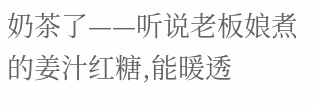奶茶了——听说老板娘煮的姜汁红糖,能暖透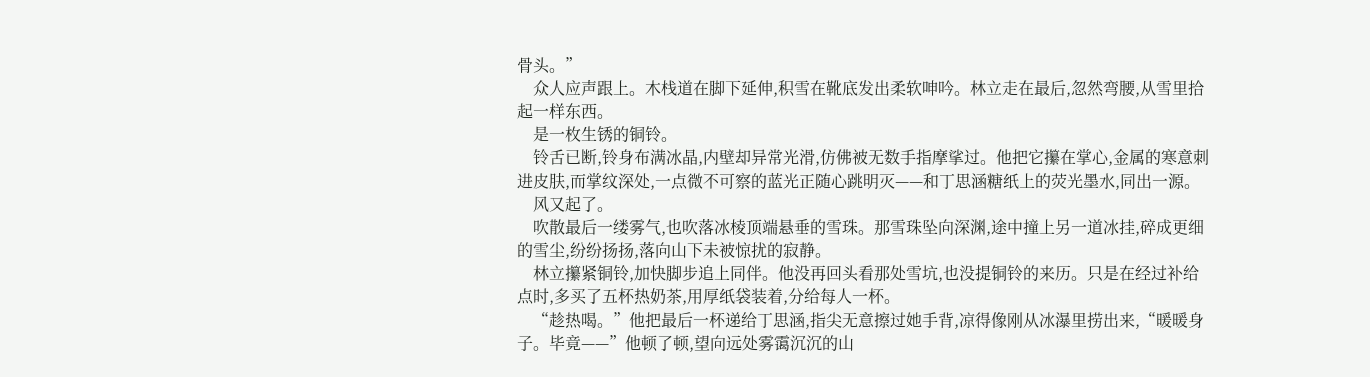骨头。”
    众人应声跟上。木栈道在脚下延伸,积雪在靴底发出柔软呻吟。林立走在最后,忽然弯腰,从雪里拾起一样东西。
    是一枚生锈的铜铃。
    铃舌已断,铃身布满冰晶,内壁却异常光滑,仿佛被无数手指摩挲过。他把它攥在掌心,金属的寒意刺进皮肤,而掌纹深处,一点微不可察的蓝光正随心跳明灭——和丁思涵糖纸上的荧光墨水,同出一源。
    风又起了。
    吹散最后一缕雾气,也吹落冰棱顶端悬垂的雪珠。那雪珠坠向深渊,途中撞上另一道冰挂,碎成更细的雪尘,纷纷扬扬,落向山下未被惊扰的寂静。
    林立攥紧铜铃,加快脚步追上同伴。他没再回头看那处雪坑,也没提铜铃的来历。只是在经过补给点时,多买了五杯热奶茶,用厚纸袋装着,分给每人一杯。
    “趁热喝。”他把最后一杯递给丁思涵,指尖无意擦过她手背,凉得像刚从冰瀑里捞出来,“暖暖身子。毕竟——”他顿了顿,望向远处雾霭沉沉的山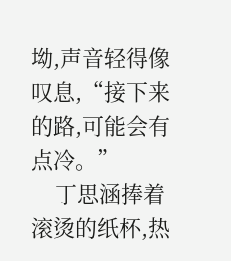坳,声音轻得像叹息,“接下来的路,可能会有点冷。”
    丁思涵捧着滚烫的纸杯,热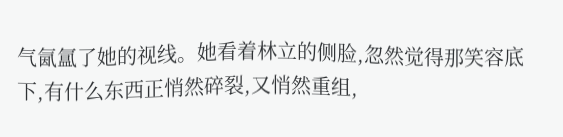气氤氲了她的视线。她看着林立的侧脸,忽然觉得那笑容底下,有什么东西正悄然碎裂,又悄然重组,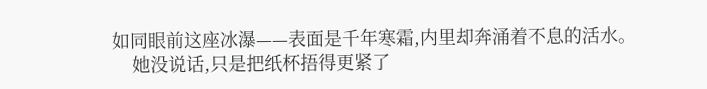如同眼前这座冰瀑——表面是千年寒霜,内里却奔涌着不息的活水。
    她没说话,只是把纸杯捂得更紧了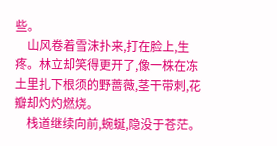些。
    山风卷着雪沫扑来,打在脸上,生疼。林立却笑得更开了,像一株在冻土里扎下根须的野蔷薇,茎干带刺,花瓣却灼灼燃烧。
    栈道继续向前,蜿蜒,隐没于苍茫。